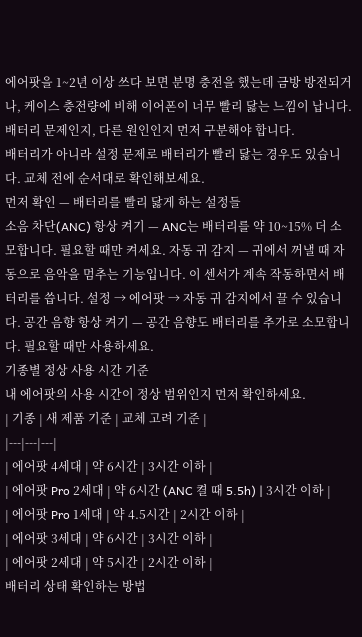에어팟을 1~2년 이상 쓰다 보면 분명 충전을 했는데 금방 방전되거나, 케이스 충전량에 비해 이어폰이 너무 빨리 닳는 느낌이 납니다. 배터리 문제인지, 다른 원인인지 먼저 구분해야 합니다.
배터리가 아니라 설정 문제로 배터리가 빨리 닳는 경우도 있습니다. 교체 전에 순서대로 확인해보세요.
먼저 확인 — 배터리를 빨리 닳게 하는 설정들
소음 차단(ANC) 항상 켜기 — ANC는 배터리를 약 10~15% 더 소모합니다. 필요할 때만 켜세요. 자동 귀 감지 — 귀에서 꺼낼 때 자동으로 음악을 멈추는 기능입니다. 이 센서가 계속 작동하면서 배터리를 씁니다. 설정 → 에어팟 → 자동 귀 감지에서 끌 수 있습니다. 공간 음향 항상 켜기 — 공간 음향도 배터리를 추가로 소모합니다. 필요할 때만 사용하세요.
기종별 정상 사용 시간 기준
내 에어팟의 사용 시간이 정상 범위인지 먼저 확인하세요.
| 기종 | 새 제품 기준 | 교체 고려 기준 |
|---|---|---|
| 에어팟 4세대 | 약 6시간 | 3시간 이하 |
| 에어팟 Pro 2세대 | 약 6시간 (ANC 켤 때 5.5h) | 3시간 이하 |
| 에어팟 Pro 1세대 | 약 4.5시간 | 2시간 이하 |
| 에어팟 3세대 | 약 6시간 | 3시간 이하 |
| 에어팟 2세대 | 약 5시간 | 2시간 이하 |
배터리 상태 확인하는 방법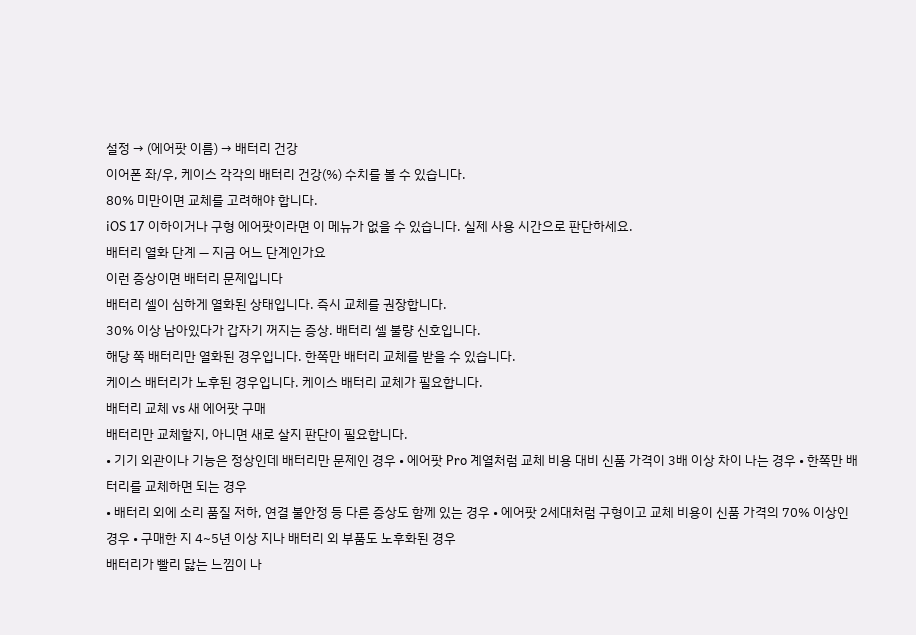설정 → (에어팟 이름) → 배터리 건강
이어폰 좌/우, 케이스 각각의 배터리 건강(%) 수치를 볼 수 있습니다.
80% 미만이면 교체를 고려해야 합니다.
iOS 17 이하이거나 구형 에어팟이라면 이 메뉴가 없을 수 있습니다. 실제 사용 시간으로 판단하세요.
배터리 열화 단계 — 지금 어느 단계인가요
이런 증상이면 배터리 문제입니다
배터리 셀이 심하게 열화된 상태입니다. 즉시 교체를 권장합니다.
30% 이상 남아있다가 갑자기 꺼지는 증상. 배터리 셀 불량 신호입니다.
해당 쪽 배터리만 열화된 경우입니다. 한쪽만 배터리 교체를 받을 수 있습니다.
케이스 배터리가 노후된 경우입니다. 케이스 배터리 교체가 필요합니다.
배터리 교체 vs 새 에어팟 구매
배터리만 교체할지, 아니면 새로 살지 판단이 필요합니다.
• 기기 외관이나 기능은 정상인데 배터리만 문제인 경우 • 에어팟 Pro 계열처럼 교체 비용 대비 신품 가격이 3배 이상 차이 나는 경우 • 한쪽만 배터리를 교체하면 되는 경우
• 배터리 외에 소리 품질 저하, 연결 불안정 등 다른 증상도 함께 있는 경우 • 에어팟 2세대처럼 구형이고 교체 비용이 신품 가격의 70% 이상인 경우 • 구매한 지 4~5년 이상 지나 배터리 외 부품도 노후화된 경우
배터리가 빨리 닳는 느낌이 나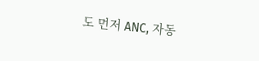도 먼저 ANC, 자동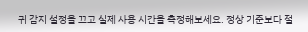귀 감지 설정을 끄고 실제 사용 시간을 측정해보세요. 정상 기준보다 절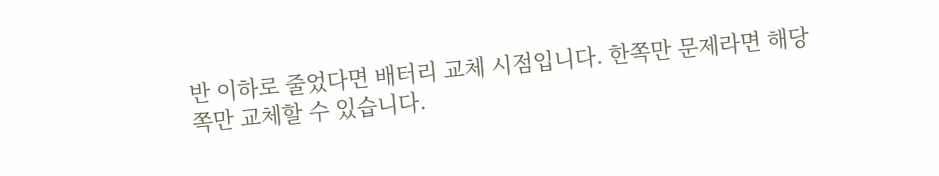반 이하로 줄었다면 배터리 교체 시점입니다. 한쪽만 문제라면 해당 쪽만 교체할 수 있습니다.